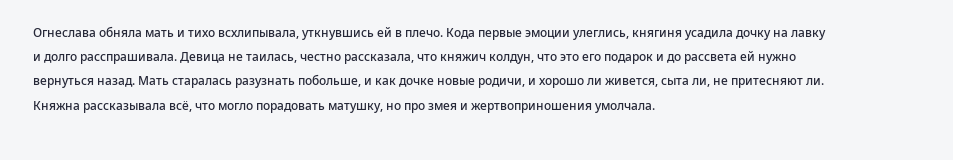Огнеслава обняла мать и тихо всхлипывала, уткнувшись ей в плечо. Кода первые эмоции улеглись, княгиня усадила дочку на лавку и долго расспрашивала. Девица не таилась, честно рассказала, что княжич колдун, что это его подарок и до рассвета ей нужно вернуться назад. Мать старалась разузнать побольше, и как дочке новые родичи, и хорошо ли живется, сыта ли, не притесняют ли. Княжна рассказывала всё, что могло порадовать матушку, но про змея и жертвоприношения умолчала.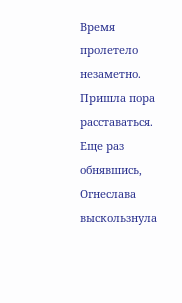Время пролетело незаметно. Пришла пора расставаться. Еще раз обнявшись, Огнеслава выскользнула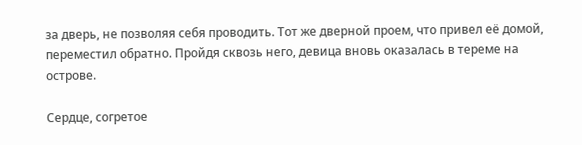за дверь, не позволяя себя проводить. Тот же дверной проем, что привел её домой, переместил обратно. Пройдя сквозь него, девица вновь оказалась в тереме на острове.

Сердце, согретое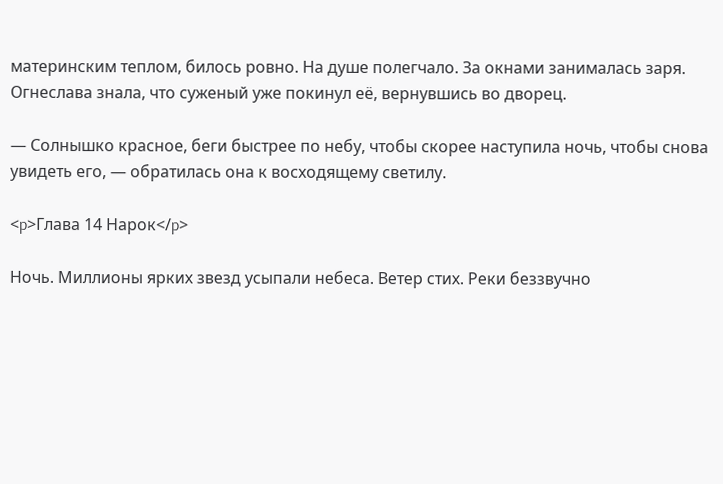материнским теплом, билось ровно. На душе полегчало. За окнами занималась заря. Огнеслава знала, что суженый уже покинул её, вернувшись во дворец.

— Солнышко красное, беги быстрее по небу, чтобы скорее наступила ночь, чтобы снова увидеть его, — обратилась она к восходящему светилу.

<p>Глава 14 Нарок</p>

Ночь. Миллионы ярких звезд усыпали небеса. Ветер стих. Реки беззвучно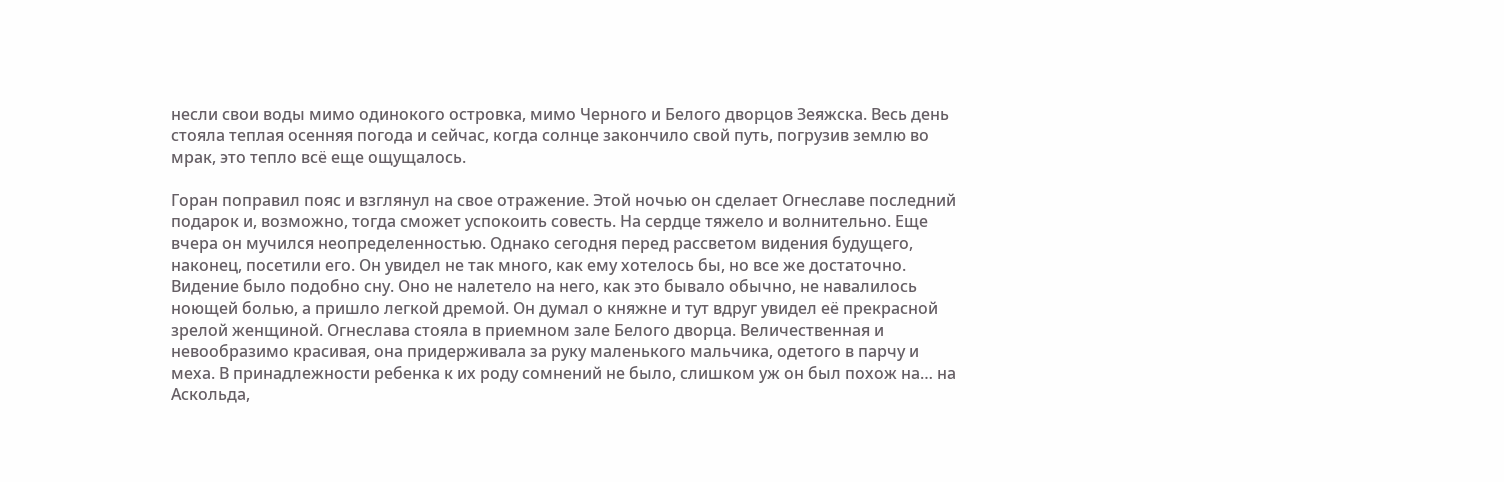несли свои воды мимо одинокого островка, мимо Черного и Белого дворцов Зеяжска. Весь день стояла теплая осенняя погода и сейчас, когда солнце закончило свой путь, погрузив землю во мрак, это тепло всё еще ощущалось.

Горан поправил пояс и взглянул на свое отражение. Этой ночью он сделает Огнеславе последний подарок и, возможно, тогда сможет успокоить совесть. На сердце тяжело и волнительно. Еще вчера он мучился неопределенностью. Однако сегодня перед рассветом видения будущего, наконец, посетили его. Он увидел не так много, как ему хотелось бы, но все же достаточно. Видение было подобно сну. Оно не налетело на него, как это бывало обычно, не навалилось ноющей болью, а пришло легкой дремой. Он думал о княжне и тут вдруг увидел её прекрасной зрелой женщиной. Огнеслава стояла в приемном зале Белого дворца. Величественная и невообразимо красивая, она придерживала за руку маленького мальчика, одетого в парчу и меха. В принадлежности ребенка к их роду сомнений не было, слишком уж он был похож на… на Аскольда,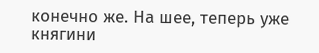конечно же. На шее, теперь уже княгини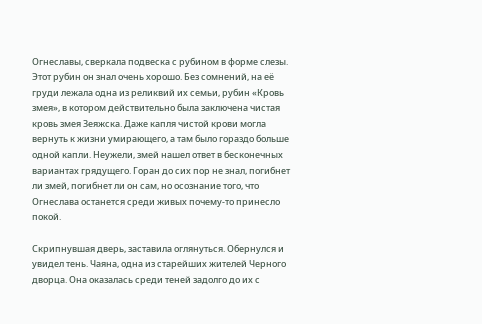Огнеславы, сверкала подвеска с рубином в форме слезы. Этот рубин он знал очень хорошо. Без сомнений, на её груди лежала одна из реликвий их семьи, рубин «Кровь змея», в котором действительно была заключена чистая кровь змея Зеяжска. Даже капля чистой крови могла вернуть к жизни умирающего, а там было гораздо больше одной капли. Неужели, змей нашел ответ в бесконечных вариантах грядущего. Горан до сих пор не знал, погибнет ли змей, погибнет ли он сам, но осознание того, что Огнеслава останется среди живых почему-то принесло покой.

Скрипнувшая дверь, заставила оглянуться. Обернулся и увидел тень. Чаяна, одна из старейших жителей Черного дворца. Она оказалась среди теней задолго до их с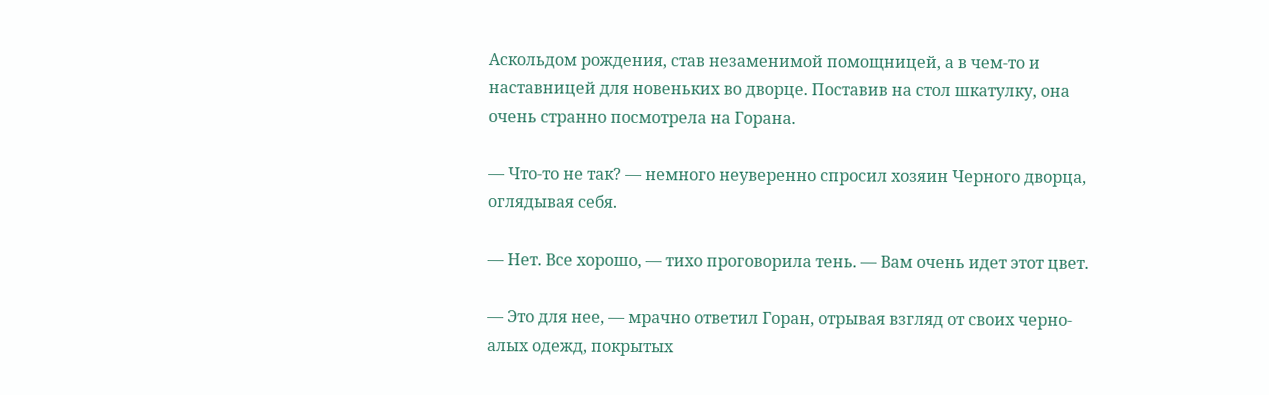Аскольдом рождения, став незаменимой помощницей, а в чем-то и наставницей для новеньких во дворце. Поставив на стол шкатулку, она очень странно посмотрела на Горана.

— Что-то не так? — немного неуверенно спросил хозяин Черного дворца, оглядывая себя.

— Нет. Все хорошо, — тихо проговорила тень. — Вам очень идет этот цвет.

— Это для нее, — мрачно ответил Горан, отрывая взгляд от своих черно-алых одежд, покрытых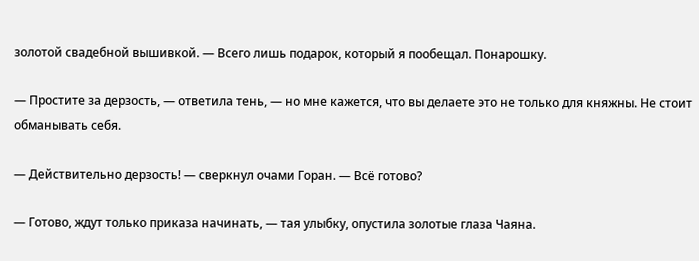золотой свадебной вышивкой. — Всего лишь подарок, который я пообещал. Понарошку.

— Простите за дерзость, — ответила тень, — но мне кажется, что вы делаете это не только для княжны. Не стоит обманывать себя.

— Действительно дерзость! — сверкнул очами Горан. — Всё готово?

— Готово, ждут только приказа начинать, — тая улыбку, опустила золотые глаза Чаяна.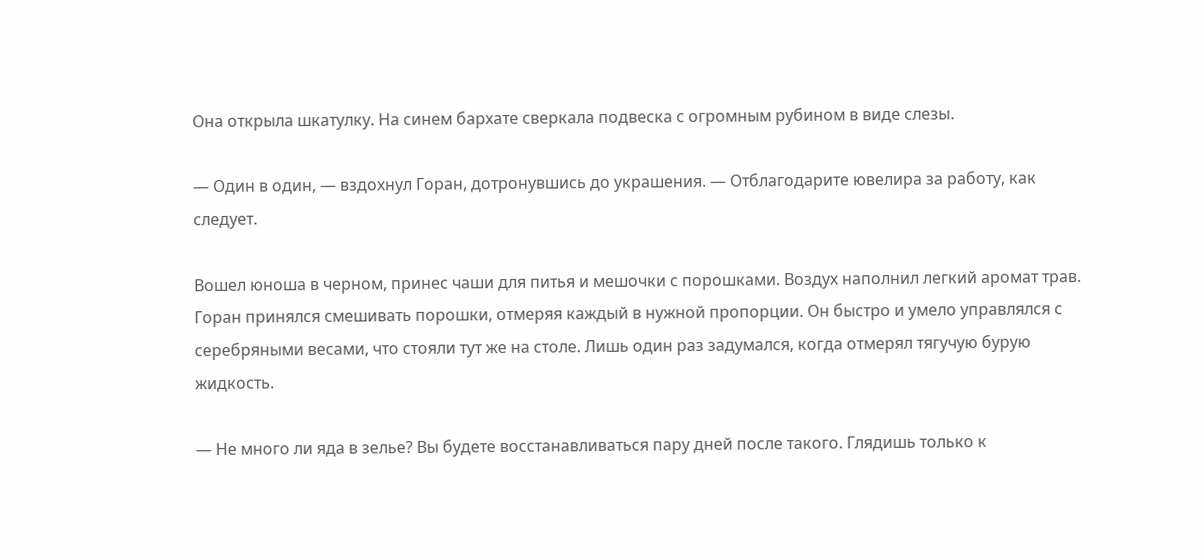Она открыла шкатулку. На синем бархате сверкала подвеска с огромным рубином в виде слезы.

— Один в один, — вздохнул Горан, дотронувшись до украшения. — Отблагодарите ювелира за работу, как следует.

Вошел юноша в черном, принес чаши для питья и мешочки с порошками. Воздух наполнил легкий аромат трав. Горан принялся смешивать порошки, отмеряя каждый в нужной пропорции. Он быстро и умело управлялся с серебряными весами, что стояли тут же на столе. Лишь один раз задумался, когда отмерял тягучую бурую жидкость.

— Не много ли яда в зелье? Вы будете восстанавливаться пару дней после такого. Глядишь только к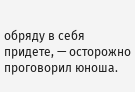обряду в себя придете, — осторожно проговорил юноша.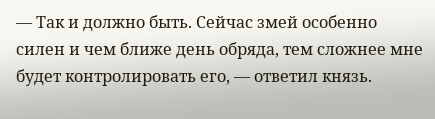— Так и должно быть. Сейчас змей особенно силен и чем ближе день обряда, тем сложнее мне будет контролировать его, — ответил князь.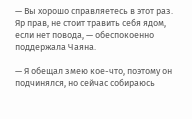— Вы хорошо справляетесь в этот раз. Яр прав, не стоит травить себя ядом, если нет повода, — обеспокоенно поддержала Чаяна.

— Я обещал змею кое-что, поэтому он подчинялся, но сейчас собираюсь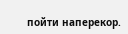пойти наперекор.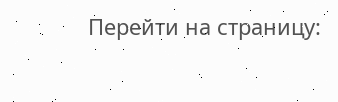Перейти на страницу: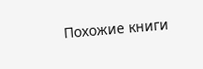Похожие книги